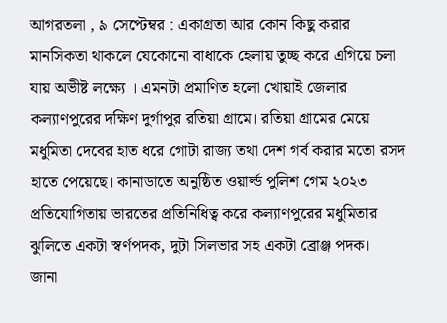আগরতলা , ৯ সেপ্টেম্বর : একাগ্রতা আর কোন কিছু করার মানসিকতা থাকলে যেকোনো বাধাকে হেলায় তুচ্ছ করে এগিয়ে চলা যায় অভীষ্ট লক্ষ্যে । এমনটা প্রমাণিত হলো খোয়াই জেলার কল্যাণপুরের দক্ষিণ দুর্গাপুর রতিয়া গ্রামে। রতিয়া গ্রামের মেয়ে মধুমিতা দেবের হাত ধরে গোটা রাজ্য তথা দেশ গর্ব করার মতো রসদ হাতে পেয়েছে। কানাডাতে অনুষ্ঠিত ওয়ার্ল্ড পুলিশ গেম ২০২৩ প্রতিযোগিতায় ভারতের প্রতিনিধিত্ব করে কল্যাণপুরের মধুমিতার ঝুলিতে একটা স্বর্ণপদক, দুটা সিলভার সহ একটা ব্রোঞ্জ পদক।
জানা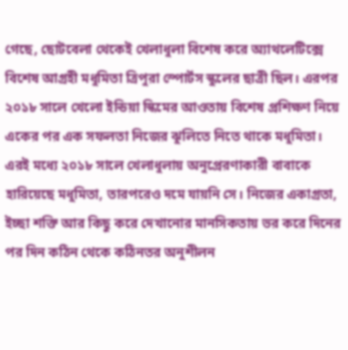গেছে, ছোটবেলা থেকেই খেলাধুলা বিশেষ করে অ্যাথলেটিক্সে বিশেষ আগ্রহী মধুমিতা ত্রিপুরা স্পোর্টস স্কুলের ছাত্রী ছিল। এরপর ২০১৮ সালে খেলো ইন্ডিয়া স্কিমের আওতায় বিশেষ প্রশিক্ষণ নিয়ে একের পর এক সফলতা নিজের ঝুলিতে নিতে থাকে মধুমিতা। এরই মধ্যে ২০১৮ সালে খেলাধুলায় অনুপ্রেরণাকারী বাবাকে হারিয়েছে মধুমিতা, তারপরেও দমে যায়নি সে। নিজের একাগ্রতা, ইচ্ছা শক্তি আর কিছু করে দেখানোর মানসিকতায় ভর করে দিনের পর দিন কঠিন থেকে কঠিনতর অনুশীলন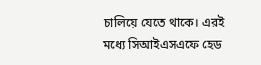চালিয়ে যেতে থাকে। এরই মধ্যে সিআইএসএফে হেড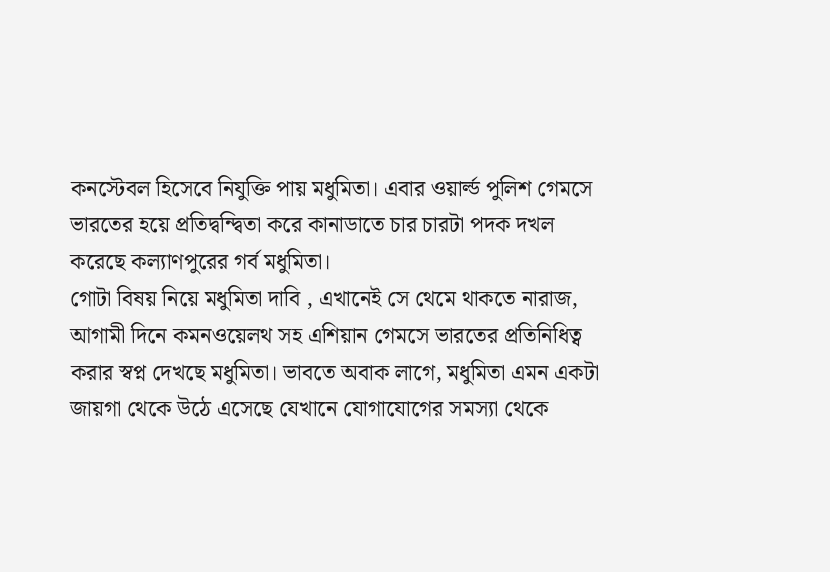কনস্টেবল হিসেবে নিযুক্তি পায় মধুমিতা। এবার ওয়ার্ল্ড পুলিশ গেমসে ভারতের হয়ে প্রতিদ্বন্দ্বিতা করে কানাডাতে চার চারটা পদক দখল করেছে কল্যাণপুরের গর্ব মধুমিতা।
গোটা বিষয় নিয়ে মধুমিতা দাবি , এখানেই সে থেমে থাকতে নারাজ, আগামী দিনে কমনওয়েলথ সহ এশিয়ান গেমসে ভারতের প্রতিনিধিত্ব করার স্বপ্ন দেখছে মধুমিতা। ভাবতে অবাক লাগে, মধুমিতা এমন একটা জায়গা থেকে উঠে এসেছে যেখানে যোগাযোগের সমস্যা থেকে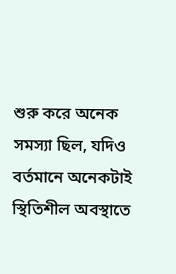শুরু করে অনেক সমস্যা ছিল, যদিও বর্তমানে অনেকটাই স্থিতিশীল অবস্থাতে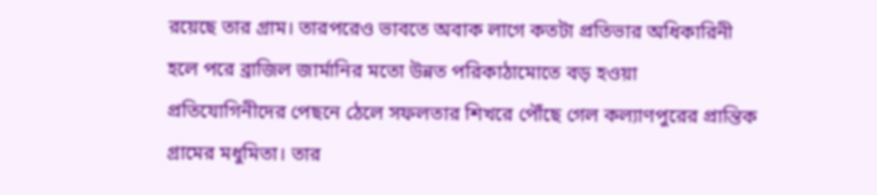রয়েছে তার গ্রাম। তারপরেও ভাবতে অবাক লাগে কতটা প্রতিভার অধিকারিনী হলে পরে ব্রাজিল জার্মানির মতো উন্নত পরিকাঠামোতে বড় হওয়া প্রতিযোগিনীদের পেছনে ঠেলে সফলতার শিখরে পৌঁছে গেল কল্যাণপুরের প্রান্তিক গ্রামের মধুমিতা। তার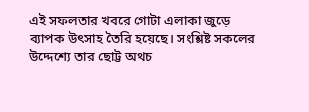এই সফলতার খবরে গোটা এলাকা জুড়ে ব্যাপক উৎসাহ তৈরি হয়েছে। সংশ্লিষ্ট সকলের উদ্দেশ্যে তার ছোট্ট অথচ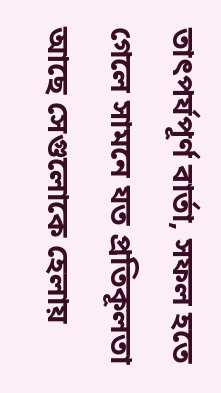তাৎপর্যপূর্ণ বার্তা, সফল হতে গেলে সামনে যত প্রতিকূলতা আছে সেগুলোকে হেলায়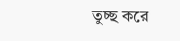তুচ্ছ করে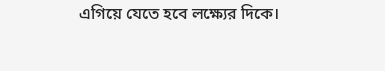এগিয়ে যেতে হবে লক্ষ্যের দিকে।